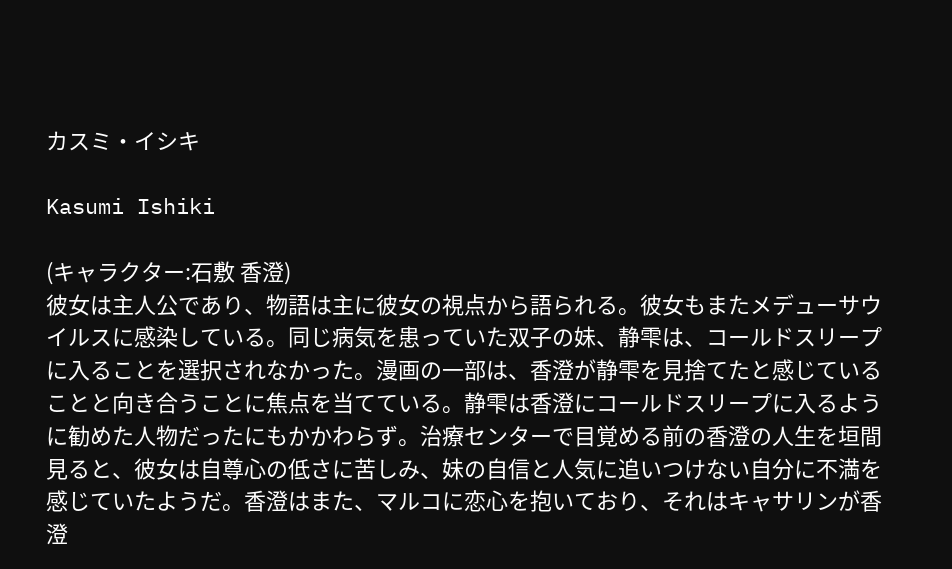カスミ・イシキ

Kasumi Ishiki

(キャラクター:石敷 香澄)
彼女は主人公であり、物語は主に彼女の視点から語られる。彼女もまたメデューサウイルスに感染している。同じ病気を患っていた双子の妹、静雫は、コールドスリープに入ることを選択されなかった。漫画の一部は、香澄が静雫を見捨てたと感じていることと向き合うことに焦点を当てている。静雫は香澄にコールドスリープに入るように勧めた人物だったにもかかわらず。治療センターで目覚める前の香澄の人生を垣間見ると、彼女は自尊心の低さに苦しみ、妹の自信と人気に追いつけない自分に不満を感じていたようだ。香澄はまた、マルコに恋心を抱いており、それはキャサリンが香澄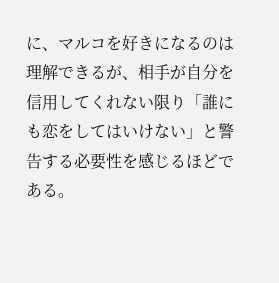に、マルコを好きになるのは理解できるが、相手が自分を信用してくれない限り「誰にも恋をしてはいけない」と警告する必要性を感じるほどである。